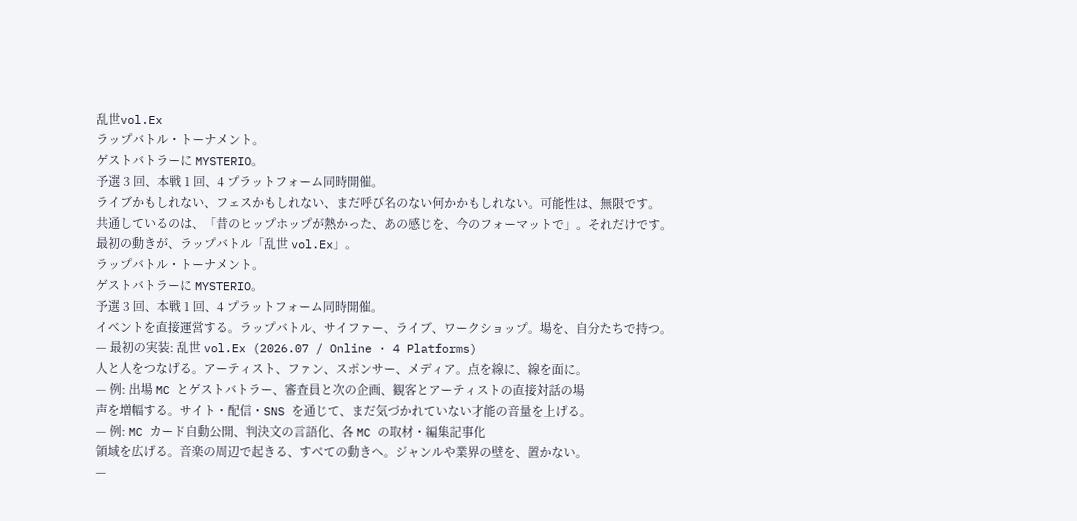乱世vol.Ex
ラップバトル・トーナメント。
ゲストバトラーに MYSTERIO。
予選 3 回、本戦 1 回、4 プラットフォーム同時開催。
ライブかもしれない、フェスかもしれない、まだ呼び名のない何かかもしれない。可能性は、無限です。
共通しているのは、「昔のヒップホップが熱かった、あの感じを、今のフォーマットで」。それだけです。
最初の動きが、ラップバトル「乱世 vol.Ex」。
ラップバトル・トーナメント。
ゲストバトラーに MYSTERIO。
予選 3 回、本戦 1 回、4 プラットフォーム同時開催。
イベントを直接運営する。ラップバトル、サイファー、ライブ、ワークショップ。場を、自分たちで持つ。
— 最初の実装: 乱世 vol.Ex (2026.07 / Online · 4 Platforms)
人と人をつなげる。アーティスト、ファン、スポンサー、メディア。点を線に、線を面に。
— 例: 出場 MC とゲストバトラー、審査員と次の企画、観客とアーティストの直接対話の場
声を増幅する。サイト・配信・SNS を通じて、まだ気づかれていない才能の音量を上げる。
— 例: MC カード自動公開、判決文の言語化、各 MC の取材・編集記事化
領域を広げる。音楽の周辺で起きる、すべての動きへ。ジャンルや業界の壁を、置かない。
—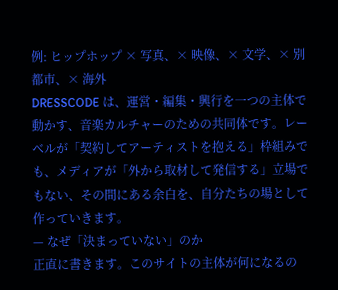例: ヒップホップ × 写真、× 映像、× 文学、× 別都市、× 海外
DRESSCODE は、運営・編集・興行を一つの主体で動かす、音楽カルチャーのための共同体です。レーベルが「契約してアーティストを抱える」枠組みでも、メディアが「外から取材して発信する」立場でもない、その間にある余白を、自分たちの場として作っていきます。
— なぜ「決まっていない」のか
正直に書きます。このサイトの主体が何になるの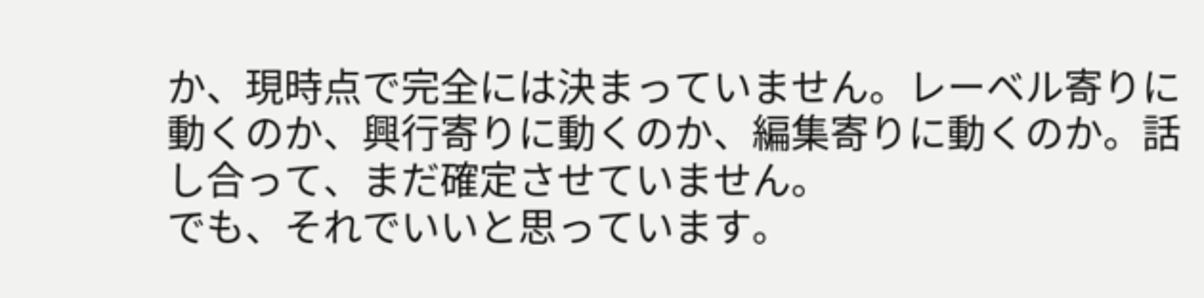か、現時点で完全には決まっていません。レーベル寄りに動くのか、興行寄りに動くのか、編集寄りに動くのか。話し合って、まだ確定させていません。
でも、それでいいと思っています。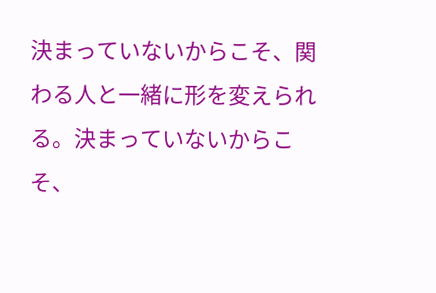決まっていないからこそ、関わる人と一緒に形を変えられる。決まっていないからこそ、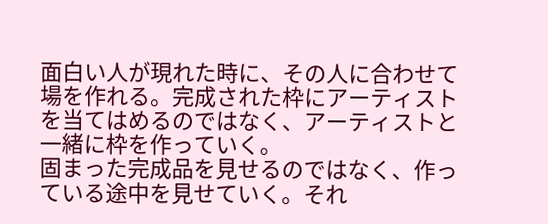面白い人が現れた時に、その人に合わせて場を作れる。完成された枠にアーティストを当てはめるのではなく、アーティストと一緒に枠を作っていく。
固まった完成品を見せるのではなく、作っている途中を見せていく。それ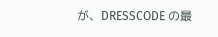が、DRESSCODE の最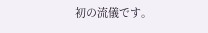初の流儀です。